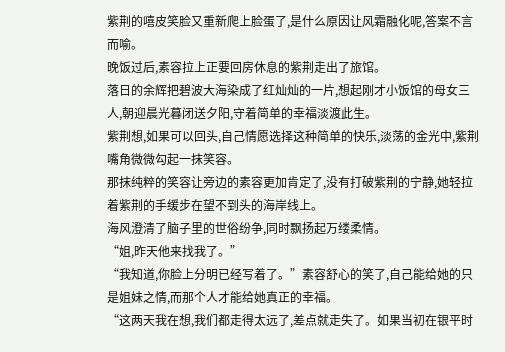紫荆的嘻皮笑脸又重新爬上脸蛋了,是什么原因让风霜融化呢,答案不言而喻。
晚饭过后,素容拉上正要回房休息的紫荆走出了旅馆。
落日的余辉把碧波大海染成了红灿灿的一片,想起刚才小饭馆的母女三人,朝迎晨光暮闭送夕阳,守着简单的幸福淡渡此生。
紫荆想,如果可以回头,自己情愿选择这种简单的快乐,淡荡的金光中,紫荆嘴角微微勾起一抹笑容。
那抹纯粹的笑容让旁边的素容更加肯定了,没有打破紫荆的宁静,她轻拉着紫荆的手缓步在望不到头的海岸线上。
海风澄清了脑子里的世俗纷争,同时飘扬起万缕柔情。
“姐,昨天他来找我了。”
“我知道,你脸上分明已经写着了。”素容舒心的笑了,自己能给她的只是姐妹之情,而那个人才能给她真正的幸福。
“这两天我在想,我们都走得太远了,差点就走失了。如果当初在银平时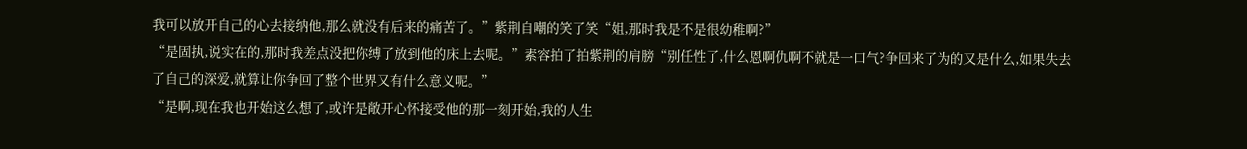我可以放开自己的心去接纳他,那么就没有后来的痛苦了。”紫荆自嘲的笑了笑“姐,那时我是不是很幼稚啊?”
“是固执,说实在的,那时我差点没把你缚了放到他的床上去呢。”素容拍了拍紫荆的肩膀“别任性了,什么恩啊仇啊不就是一口气?争回来了为的又是什么,如果失去了自己的深爱,就算让你争回了整个世界又有什么意义呢。”
“是啊,现在我也开始这么想了,或许是敞开心怀接受他的那一刻开始,我的人生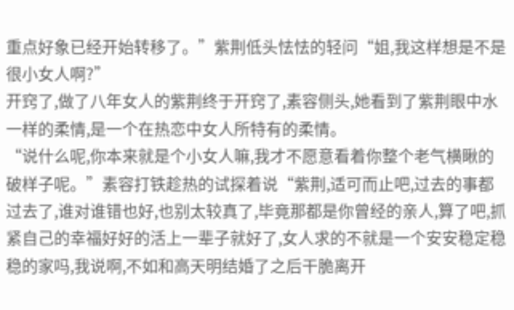重点好象已经开始转移了。”紫荆低头怯怯的轻问“姐,我这样想是不是很小女人啊?”
开窍了,做了八年女人的紫荆终于开窍了,素容侧头,她看到了紫荆眼中水一样的柔情,是一个在热恋中女人所特有的柔情。
“说什么呢,你本来就是个小女人嘛,我才不愿意看着你整个老气横瞅的破样子呢。”素容打铁趁热的试探着说“紫荆,适可而止吧,过去的事都过去了,谁对谁错也好,也别太较真了,毕竟那都是你曾经的亲人,算了吧,抓紧自己的幸福好好的活上一辈子就好了,女人求的不就是一个安安稳定稳稳的家吗,我说啊,不如和高天明结婚了之后干脆离开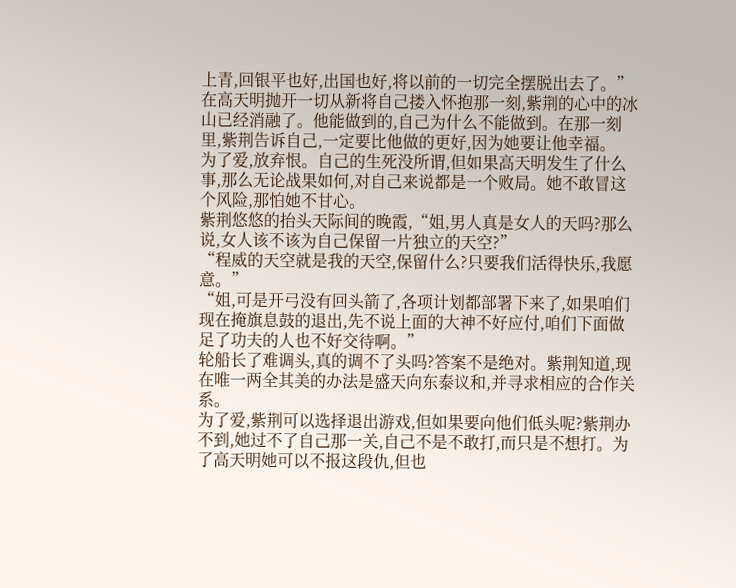上青,回银平也好,出国也好,将以前的一切完全摆脱出去了。”
在高天明抛开一切从新将自己搂入怀抱那一刻,紫荆的心中的冰山已经消融了。他能做到的,自己为什么不能做到。在那一刻里,紫荆告诉自己,一定要比他做的更好,因为她要让他幸福。
为了爱,放弃恨。自己的生死没所谓,但如果高天明发生了什么事,那么无论战果如何,对自己来说都是一个败局。她不敢冒这个风险,那怕她不甘心。
紫荆悠悠的抬头天际间的晚霞,“姐,男人真是女人的天吗?那么说,女人该不该为自己保留一片独立的天空?”
“程威的天空就是我的天空,保留什么?只要我们活得快乐,我愿意。”
“姐,可是开弓没有回头箭了,各项计划都部署下来了,如果咱们现在掩旗息鼓的退出,先不说上面的大神不好应付,咱们下面做足了功夫的人也不好交待啊。”
轮船长了难调头,真的调不了头吗?答案不是绝对。紫荆知道,现在唯一两全其美的办法是盛天向东泰议和,并寻求相应的合作关系。
为了爱,紫荆可以选择退出游戏,但如果要向他们低头呢?紫荆办不到,她过不了自己那一关,自己不是不敢打,而只是不想打。为了高天明她可以不报这段仇,但也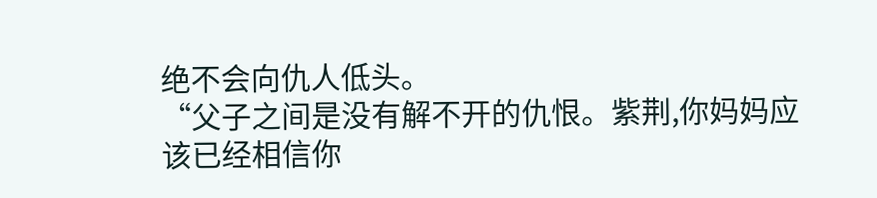绝不会向仇人低头。
“父子之间是没有解不开的仇恨。紫荆,你妈妈应该已经相信你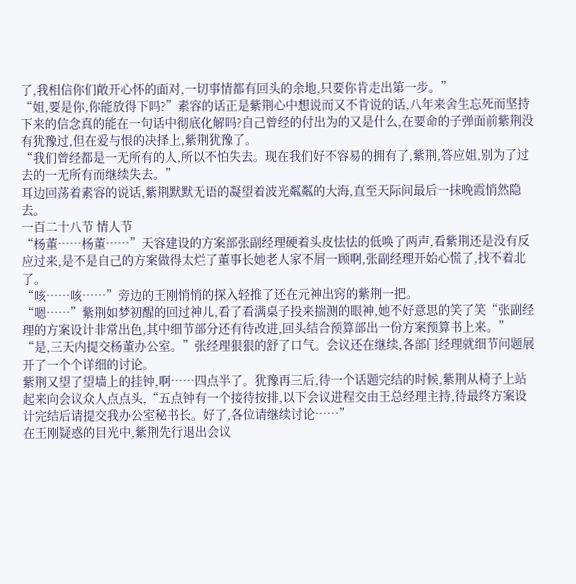了,我相信你们敞开心怀的面对,一切事情都有回头的余地,只要你肯走出第一步。”
“姐,要是你,你能放得下吗?”素容的话正是紫荆心中想说而又不肯说的话,八年来舍生忘死而坚持下来的信念真的能在一句话中彻底化解吗?自己曾经的付出为的又是什么,在要命的子弹面前紫荆没有犹豫过,但在爱与恨的决择上,紫荆犹豫了。
“我们曾经都是一无所有的人,所以不怕失去。现在我们好不容易的拥有了,紫荆,答应姐,别为了过去的一无所有而继续失去。”
耳边回荡着素容的说话,紫荆默默无语的凝望着波光粼粼的大海,直至天际间最后一抹晚霞悄然隐去。
一百二十八节 情人节
“杨董……杨董……”天容建设的方案部张副经理硬着头皮怯怯的低唤了两声,看紫荆还是没有反应过来,是不是自己的方案做得太烂了董事长她老人家不屑一顾啊,张副经理开始心慌了,找不着北了。
“咳……咳……”旁边的王刚悄悄的探入轻推了还在元神出窍的紫荆一把。
“嗯……”紫荆如梦初醒的回过神儿,看了看满桌子投来揣测的眼神,她不好意思的笑了笑“张副经理的方案设计非常出色,其中细节部分还有待改进,回头结合预算部出一份方案预算书上来。”
“是,三天内提交杨董办公室。”张经理狠狠的舒了口气。会议还在继续,各部门经理就细节问题展开了一个个详细的讨论。
紫荆又望了望墙上的挂钟,啊……四点半了。犹豫再三后,待一个话题完结的时候,紫荆从椅子上站起来向会议众人点点头,“五点钟有一个接待按排,以下会议进程交由王总经理主持,待最终方案设计完结后请提交我办公室秘书长。好了,各位请继续讨论……”
在王刚疑惑的目光中,紫荆先行退出会议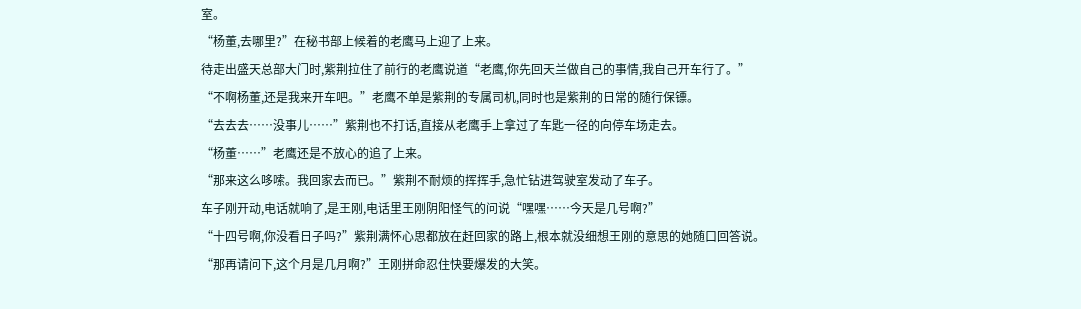室。
“杨董,去哪里?”在秘书部上候着的老鹰马上迎了上来。
待走出盛天总部大门时,紫荆拉住了前行的老鹰说道“老鹰,你先回天兰做自己的事情,我自己开车行了。”
“不啊杨董,还是我来开车吧。”老鹰不单是紫荆的专属司机,同时也是紫荆的日常的随行保镖。
“去去去……没事儿……”紫荆也不打话,直接从老鹰手上拿过了车匙一径的向停车场走去。
“杨董……”老鹰还是不放心的追了上来。
“那来这么哆嗦。我回家去而已。”紫荆不耐烦的挥挥手,急忙钻进驾驶室发动了车子。
车子刚开动,电话就响了,是王刚,电话里王刚阴阳怪气的问说“嘿嘿……今天是几号啊?”
“十四号啊,你没看日子吗?”紫荆满怀心思都放在赶回家的路上,根本就没细想王刚的意思的她随口回答说。
“那再请问下,这个月是几月啊?”王刚拼命忍住快要爆发的大笑。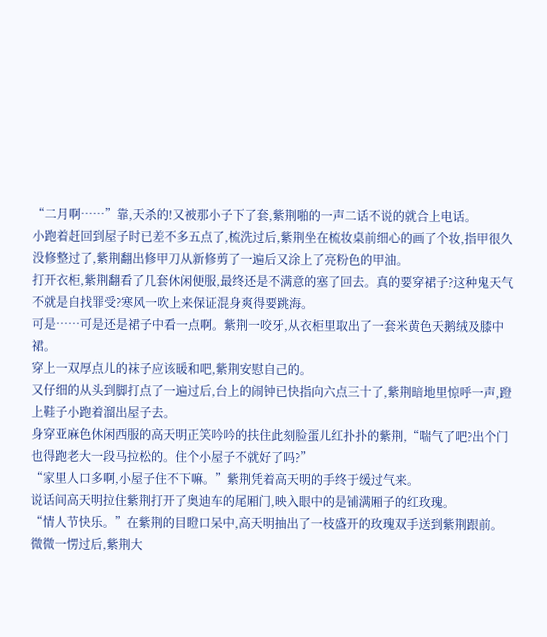“二月啊……”靠,天杀的!又被那小子下了套,紫荆啪的一声二话不说的就合上电话。
小跑着赶回到屋子时已差不多五点了,梳洗过后,紫荆坐在梳妆桌前细心的画了个妆,指甲很久没修整过了,紫荆翻出修甲刀从新修剪了一遍后又涂上了亮粉色的甲油。
打开衣柜,紫荆翻看了几套休闲便服,最终还是不满意的塞了回去。真的要穿裙子?这种鬼天气不就是自找罪受?寒风一吹上来保证混身爽得要跳海。
可是……可是还是裙子中看一点啊。紫荆一咬牙,从衣柜里取出了一套米黄色天鹅绒及膝中裙。
穿上一双厚点儿的袜子应该暖和吧,紫荆安慰自己的。
又仔细的从头到脚打点了一遍过后,台上的闹钟已快指向六点三十了,紫荆暗地里惊呼一声,蹬上鞋子小跑着溜出屋子去。
身穿亚麻色休闲西服的高天明正笑吟吟的扶住此刻脸蛋儿红扑扑的紫荆,“喘气了吧?出个门也得跑老大一段马拉松的。住个小屋子不就好了吗?”
“家里人口多啊,小屋子住不下嘛。”紫荆凭着高天明的手终于缓过气来。
说话间高天明拉住紫荆打开了奥迪车的尾厢门,映入眼中的是铺满厢子的红玫瑰。
“情人节快乐。”在紫荆的目瞪口呆中,高天明抽出了一枝盛开的玫瑰双手送到紫荆跟前。
微微一愣过后,紫荆大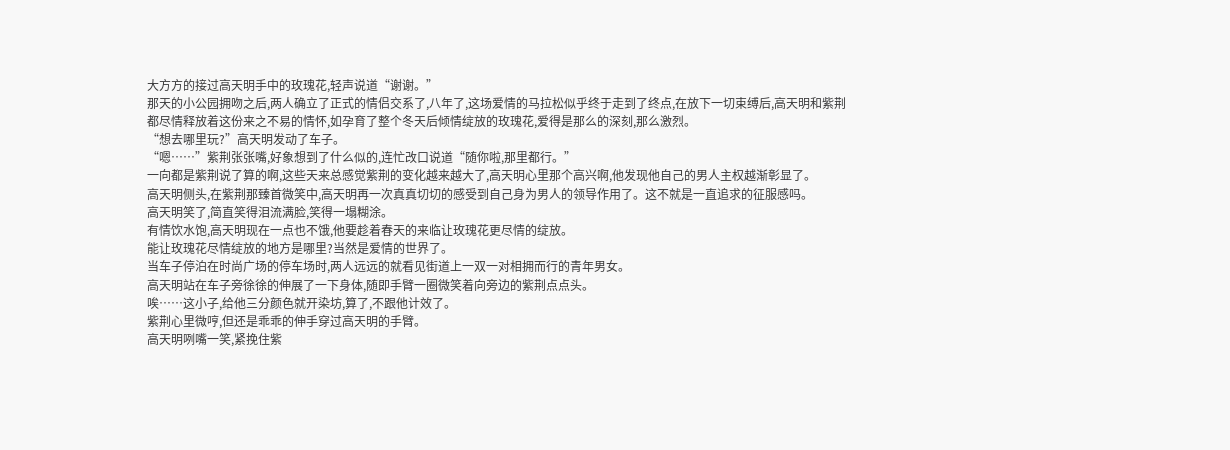大方方的接过高天明手中的玫瑰花,轻声说道“谢谢。”
那天的小公园拥吻之后,两人确立了正式的情侣交系了,八年了,这场爱情的马拉松似乎终于走到了终点,在放下一切束缚后,高天明和紫荆都尽情释放着这份来之不易的情怀,如孕育了整个冬天后倾情绽放的玫瑰花,爱得是那么的深刻,那么激烈。
“想去哪里玩?”高天明发动了车子。
“嗯……”紫荆张张嘴,好象想到了什么似的,连忙改口说道“随你啦,那里都行。”
一向都是紫荆说了算的啊,这些天来总感觉紫荆的变化越来越大了,高天明心里那个高兴啊,他发现他自己的男人主权越渐彰显了。
高天明侧头,在紫荆那臻首微笑中,高天明再一次真真切切的感受到自己身为男人的领导作用了。这不就是一直追求的征服感吗。
高天明笑了,简直笑得泪流满脸,笑得一塌糊涂。
有情饮水饱,高天明现在一点也不饿,他要趁着春天的来临让玫瑰花更尽情的绽放。
能让玫瑰花尽情绽放的地方是哪里?当然是爱情的世界了。
当车子停泊在时尚广场的停车场时,两人远远的就看见街道上一双一对相拥而行的青年男女。
高天明站在车子旁徐徐的伸展了一下身体,随即手臂一圈微笑着向旁边的紫荆点点头。
唉……这小子,给他三分颜色就开染坊,算了,不跟他计效了。
紫荆心里微哼,但还是乖乖的伸手穿过高天明的手臂。
高天明咧嘴一笑,紧挽住紫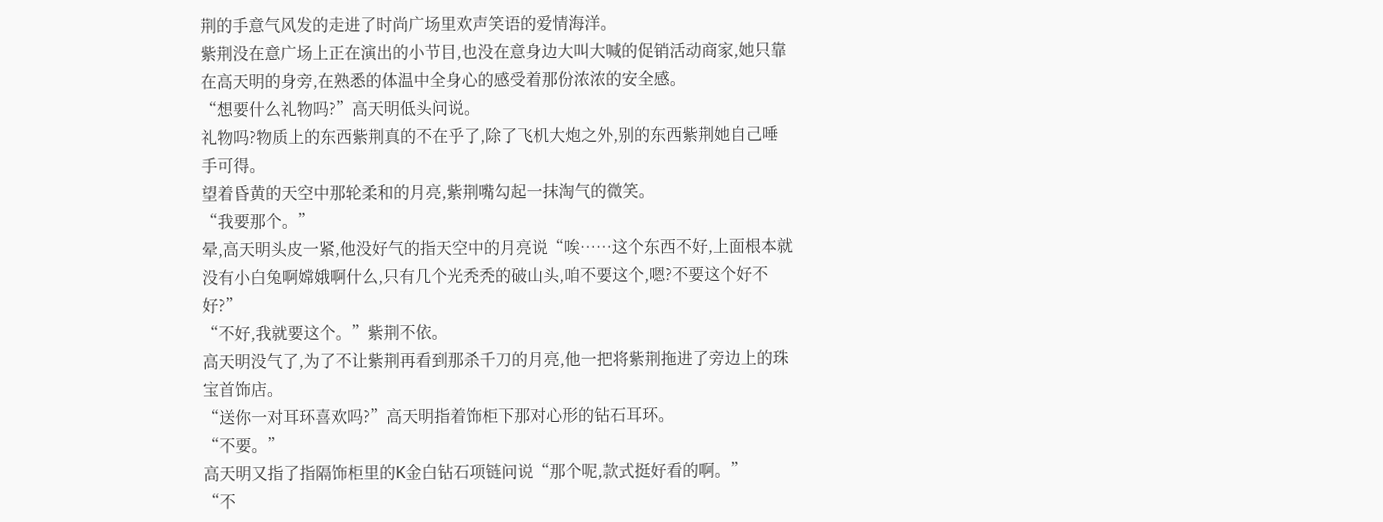荆的手意气风发的走进了时尚广场里欢声笑语的爱情海洋。
紫荆没在意广场上正在演出的小节目,也没在意身边大叫大喊的促销活动商家,她只靠在高天明的身旁,在熟悉的体温中全身心的感受着那份浓浓的安全感。
“想要什么礼物吗?”高天明低头问说。
礼物吗?物质上的东西紫荆真的不在乎了,除了飞机大炮之外,别的东西紫荆她自己唾手可得。
望着昏黄的天空中那轮柔和的月亮,紫荆嘴勾起一抹淘气的微笑。
“我要那个。”
晕,高天明头皮一紧,他没好气的指天空中的月亮说“唉……这个东西不好,上面根本就没有小白兔啊嫦娥啊什么,只有几个光秃秃的破山头,咱不要这个,嗯?不要这个好不好?”
“不好,我就要这个。”紫荆不依。
高天明没气了,为了不让紫荆再看到那杀千刀的月亮,他一把将紫荆拖进了旁边上的珠宝首饰店。
“送你一对耳环喜欢吗?”高天明指着饰柜下那对心形的钻石耳环。
“不要。”
高天明又指了指隔饰柜里的K金白钻石项链问说“那个呢,款式挺好看的啊。”
“不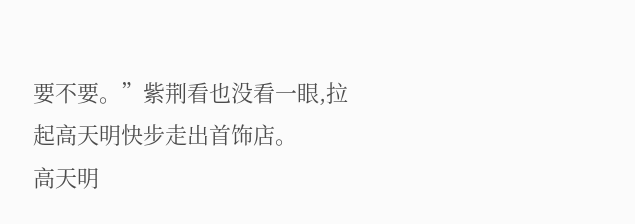要不要。”紫荆看也没看一眼,拉起高天明快步走出首饰店。
高天明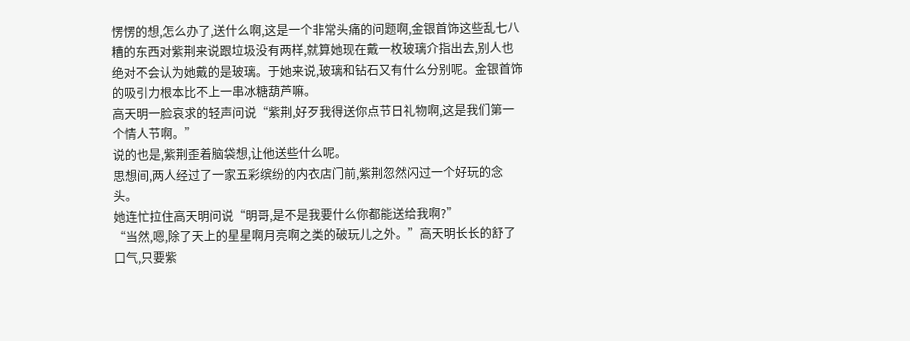愣愣的想,怎么办了,送什么啊,这是一个非常头痛的问题啊,金银首饰这些乱七八糟的东西对紫荆来说跟垃圾没有两样,就算她现在戴一枚玻璃介指出去,别人也绝对不会认为她戴的是玻璃。于她来说,玻璃和钻石又有什么分别呢。金银首饰的吸引力根本比不上一串冰糖葫芦嘛。
高天明一脸哀求的轻声问说“紫荆,好歹我得送你点节日礼物啊,这是我们第一个情人节啊。”
说的也是,紫荆歪着脑袋想,让他送些什么呢。
思想间,两人经过了一家五彩缤纷的内衣店门前,紫荆忽然闪过一个好玩的念头。
她连忙拉住高天明问说“明哥,是不是我要什么你都能送给我啊?”
“当然,嗯,除了天上的星星啊月亮啊之类的破玩儿之外。”高天明长长的舒了口气,只要紫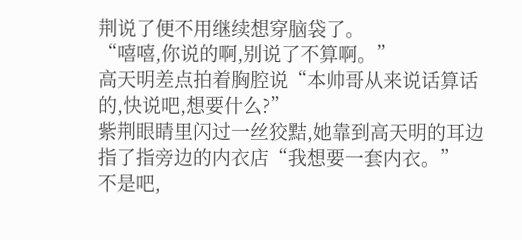荆说了便不用继续想穿脑袋了。
“嘻嘻,你说的啊,别说了不算啊。”
高天明差点拍着胸腔说“本帅哥从来说话算话的,快说吧,想要什么?”
紫荆眼睛里闪过一丝狡黠,她靠到高天明的耳边指了指旁边的内衣店“我想要一套内衣。”
不是吧,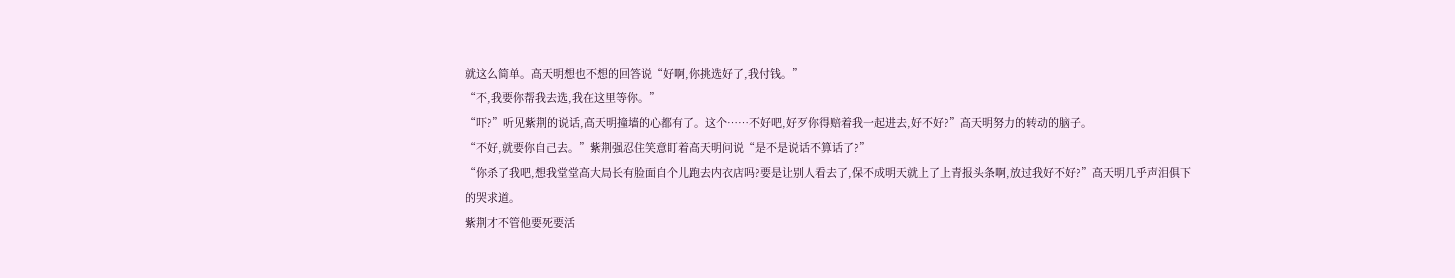就这么简单。高天明想也不想的回答说“好啊,你挑选好了,我付钱。”
“不,我要你帮我去选,我在这里等你。”
“吓?”听见紫荆的说话,高天明撞墙的心都有了。这个……不好吧,好歹你得赔着我一起进去,好不好?”高天明努力的转动的脑子。
“不好,就要你自己去。”紫荆强忍住笑意盯着高天明问说“是不是说话不算话了?”
“你杀了我吧,想我堂堂高大局长有脸面自个儿跑去内衣店吗?要是让别人看去了,保不成明天就上了上青报头条啊,放过我好不好?”高天明几乎声泪俱下的哭求道。
紫荆才不管他要死要活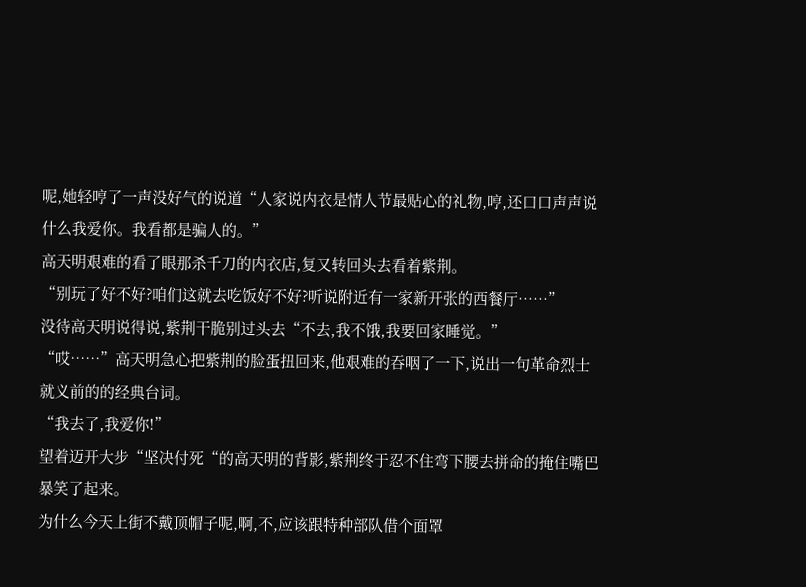呢,她轻哼了一声没好气的说道“人家说内衣是情人节最贴心的礼物,哼,还口口声声说什么我爱你。我看都是骗人的。”
高天明艰难的看了眼那杀千刀的内衣店,复又转回头去看着紫荆。
“别玩了好不好?咱们这就去吃饭好不好?听说附近有一家新开张的西餐厅……”
没待高天明说得说,紫荆干脆别过头去“不去,我不饿,我要回家睡觉。”
“哎……”高天明急心把紫荆的脸蛋扭回来,他艰难的吞咽了一下,说出一句革命烈士就义前的的经典台词。
“我去了,我爱你!”
望着迈开大步“坚决付死“的高天明的背影,紫荆终于忍不住弯下腰去拼命的掩住嘴巴暴笑了起来。
为什么今天上街不戴顶帽子呢,啊,不,应该跟特种部队借个面罩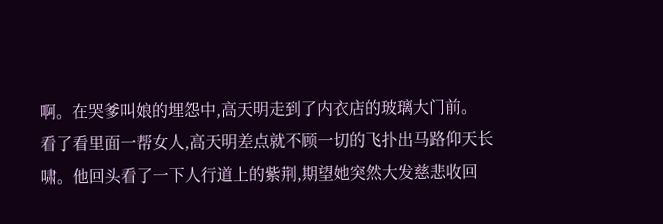啊。在哭爹叫娘的埋怨中,高天明走到了内衣店的玻璃大门前。
看了看里面一帮女人,高天明差点就不顾一切的飞扑出马路仰天长啸。他回头看了一下人行道上的紫荆,期望她突然大发慈悲收回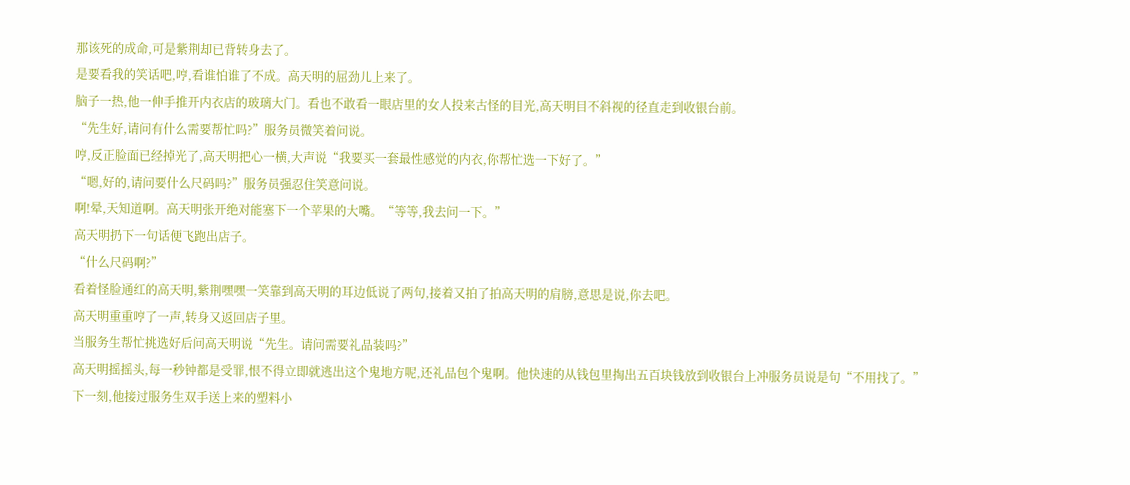那该死的成命,可是紫荆却已背转身去了。
是要看我的笑话吧,哼,看谁怕谁了不成。高天明的屈劲儿上来了。
脑子一热,他一伸手推开内衣店的玻璃大门。看也不敢看一眼店里的女人投来古怪的目光,高天明目不斜视的径直走到收银台前。
“先生好,请问有什么需要帮忙吗?”服务员微笑着问说。
哼,反正脸面已经掉光了,高天明把心一横,大声说“我要买一套最性感觉的内衣,你帮忙选一下好了。”
“嗯,好的,请问要什么尺码吗?”服务员强忍住笑意问说。
啊!晕,天知道啊。高天明张开绝对能塞下一个苹果的大嘴。“等等,我去问一下。”
高天明扔下一句话便飞跑出店子。
“什么尺码啊?”
看着怪脸通红的高天明,紫荆嘿嘿一笑靠到高天明的耳边低说了两句,接着又拍了拍高天明的肩膀,意思是说,你去吧。
高天明重重哼了一声,转身又返回店子里。
当服务生帮忙挑选好后问高天明说“先生。请问需要礼品装吗?”
高天明摇摇头,每一秒钟都是受罪,恨不得立即就逃出这个鬼地方呢,还礼品包个鬼啊。他快速的从钱包里掏出五百块钱放到收银台上冲服务员说是句“不用找了。”
下一刻,他接过服务生双手送上来的塑料小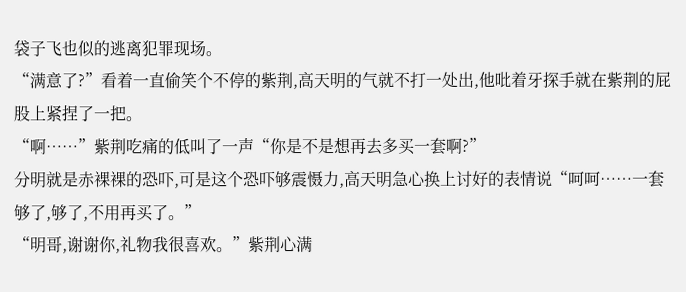袋子飞也似的逃离犯罪现场。
“满意了?”看着一直偷笑个不停的紫荆,高天明的气就不打一处出,他吡着牙探手就在紫荆的屁股上紧捏了一把。
“啊……”紫荆吃痛的低叫了一声“你是不是想再去多买一套啊?”
分明就是赤裸裸的恐吓,可是这个恐吓够震慑力,高天明急心换上讨好的表情说“呵呵……一套够了,够了,不用再买了。”
“明哥,谢谢你,礼物我很喜欢。”紫荆心满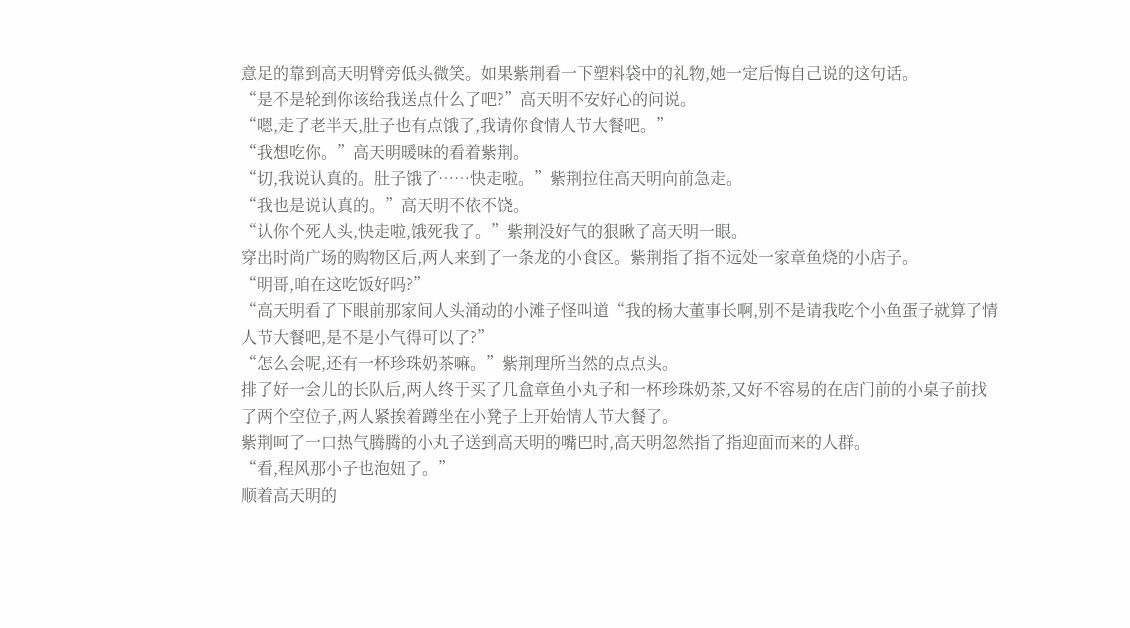意足的靠到高天明臂旁低头微笑。如果紫荆看一下塑料袋中的礼物,她一定后悔自己说的这句话。
“是不是轮到你该给我送点什么了吧?”高天明不安好心的问说。
“嗯,走了老半天,肚子也有点饿了,我请你食情人节大餐吧。”
“我想吃你。”高天明暖味的看着紫荆。
“切,我说认真的。肚子饿了……快走啦。”紫荆拉住高天明向前急走。
“我也是说认真的。”高天明不依不饶。
“认你个死人头,快走啦,饿死我了。”紫荆没好气的狠瞅了高天明一眼。
穿出时尚广场的购物区后,两人来到了一条龙的小食区。紫荆指了指不远处一家章鱼烧的小店子。
“明哥,咱在这吃饭好吗?”
“高天明看了下眼前那家间人头涌动的小滩子怪叫道“我的杨大董事长啊,别不是请我吃个小鱼蛋子就算了情人节大餐吧,是不是小气得可以了?”
“怎么会呢,还有一杯珍珠奶茶嘛。”紫荆理所当然的点点头。
排了好一会儿的长队后,两人终于买了几盒章鱼小丸子和一杯珍珠奶茶,又好不容易的在店门前的小桌子前找了两个空位子,两人紧挨着蹲坐在小凳子上开始情人节大餐了。
紫荆呵了一口热气腾腾的小丸子送到高天明的嘴巴时,高天明忽然指了指迎面而来的人群。
“看,程风那小子也泡妞了。”
顺着高天明的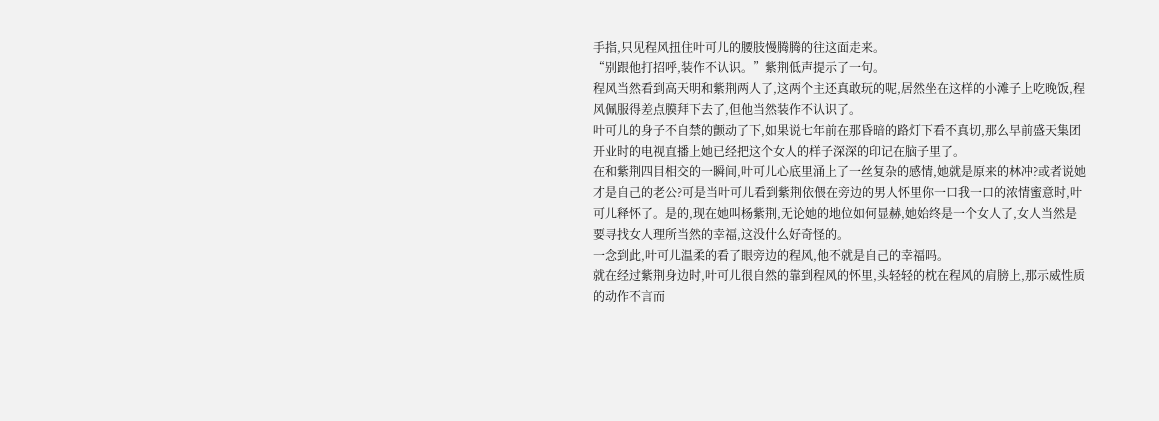手指,只见程风扭住叶可儿的腰肢慢腾腾的往这面走来。
“别跟他打招呼,装作不认识。”紫荆低声提示了一句。
程风当然看到高天明和紫荆两人了,这两个主还真敢玩的呢,居然坐在这样的小滩子上吃晚饭,程风佩服得差点膜拜下去了,但他当然装作不认识了。
叶可儿的身子不自禁的颤动了下,如果说七年前在那昏暗的路灯下看不真切,那么早前盛天集团开业时的电视直播上她已经把这个女人的样子深深的印记在脑子里了。
在和紫荆四目相交的一瞬间,叶可儿心底里涌上了一丝复杂的感情,她就是原来的林冲?或者说她才是自己的老公?可是当叶可儿看到紫荆依偎在旁边的男人怀里你一口我一口的浓情蜜意时,叶可儿释怀了。是的,现在她叫杨紫荆,无论她的地位如何显赫,她始终是一个女人了,女人当然是要寻找女人理所当然的幸福,这没什么好奇怪的。
一念到此,叶可儿温柔的看了眼旁边的程风,他不就是自己的幸福吗。
就在经过紫荆身边时,叶可儿很自然的靠到程风的怀里,头轻轻的枕在程风的肩膀上,那示威性质的动作不言而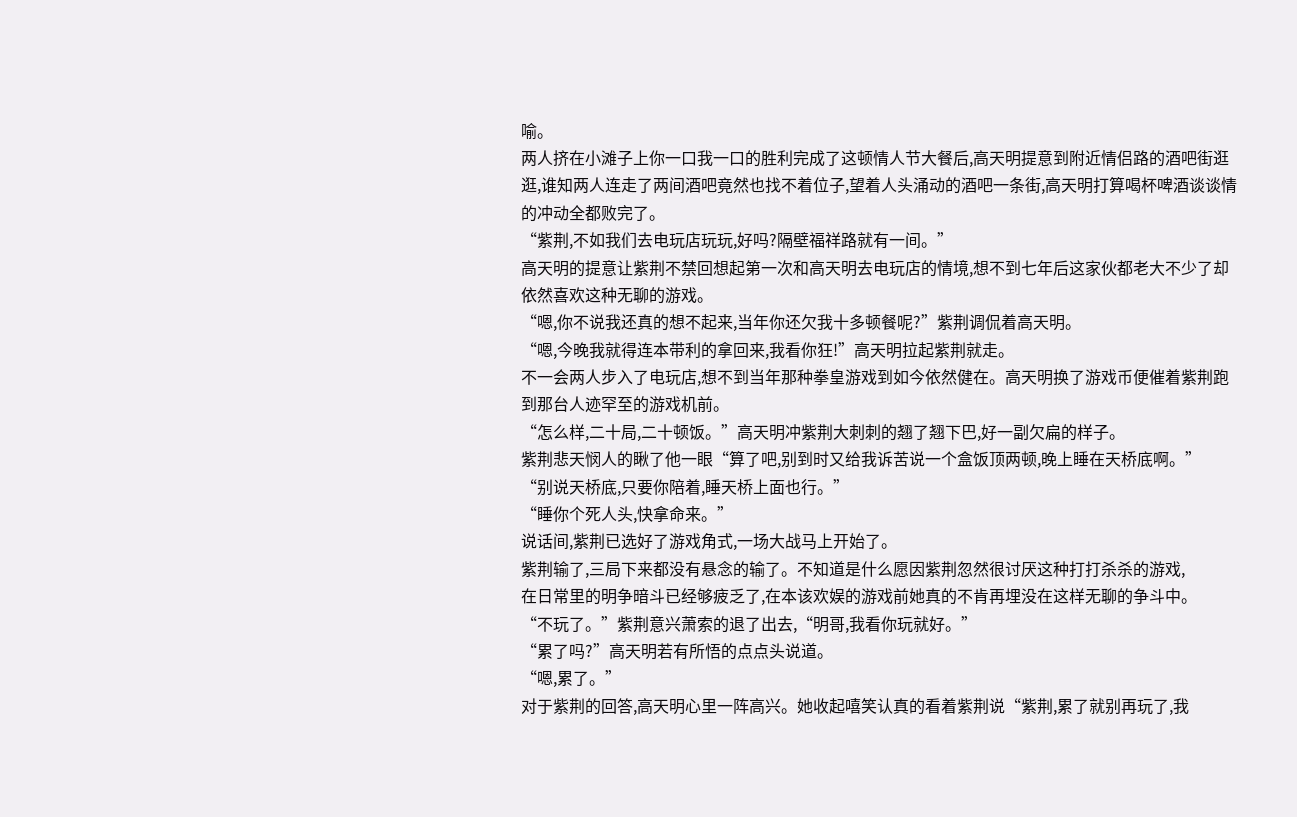喻。
两人挤在小滩子上你一口我一口的胜利完成了这顿情人节大餐后,高天明提意到附近情侣路的酒吧街逛逛,谁知两人连走了两间酒吧竟然也找不着位子,望着人头涌动的酒吧一条街,高天明打算喝杯啤酒谈谈情的冲动全都败完了。
“紫荆,不如我们去电玩店玩玩,好吗?隔壁福祥路就有一间。”
高天明的提意让紫荆不禁回想起第一次和高天明去电玩店的情境,想不到七年后这家伙都老大不少了却依然喜欢这种无聊的游戏。
“嗯,你不说我还真的想不起来,当年你还欠我十多顿餐呢?”紫荆调侃着高天明。
“嗯,今晚我就得连本带利的拿回来,我看你狂!”高天明拉起紫荆就走。
不一会两人步入了电玩店,想不到当年那种拳皇游戏到如今依然健在。高天明换了游戏币便催着紫荆跑到那台人迹罕至的游戏机前。
“怎么样,二十局,二十顿饭。”高天明冲紫荆大刺刺的翘了翘下巴,好一副欠扁的样子。
紫荆悲天悯人的瞅了他一眼“算了吧,别到时又给我诉苦说一个盒饭顶两顿,晚上睡在天桥底啊。”
“别说天桥底,只要你陪着,睡天桥上面也行。”
“睡你个死人头,快拿命来。”
说话间,紫荆已选好了游戏角式,一场大战马上开始了。
紫荆输了,三局下来都没有悬念的输了。不知道是什么愿因紫荆忽然很讨厌这种打打杀杀的游戏,
在日常里的明争暗斗已经够疲乏了,在本该欢娱的游戏前她真的不肯再埋没在这样无聊的争斗中。
“不玩了。”紫荆意兴萧索的退了出去,“明哥,我看你玩就好。”
“累了吗?”高天明若有所悟的点点头说道。
“嗯,累了。”
对于紫荆的回答,高天明心里一阵高兴。她收起嘻笑认真的看着紫荆说“紫荆,累了就别再玩了,我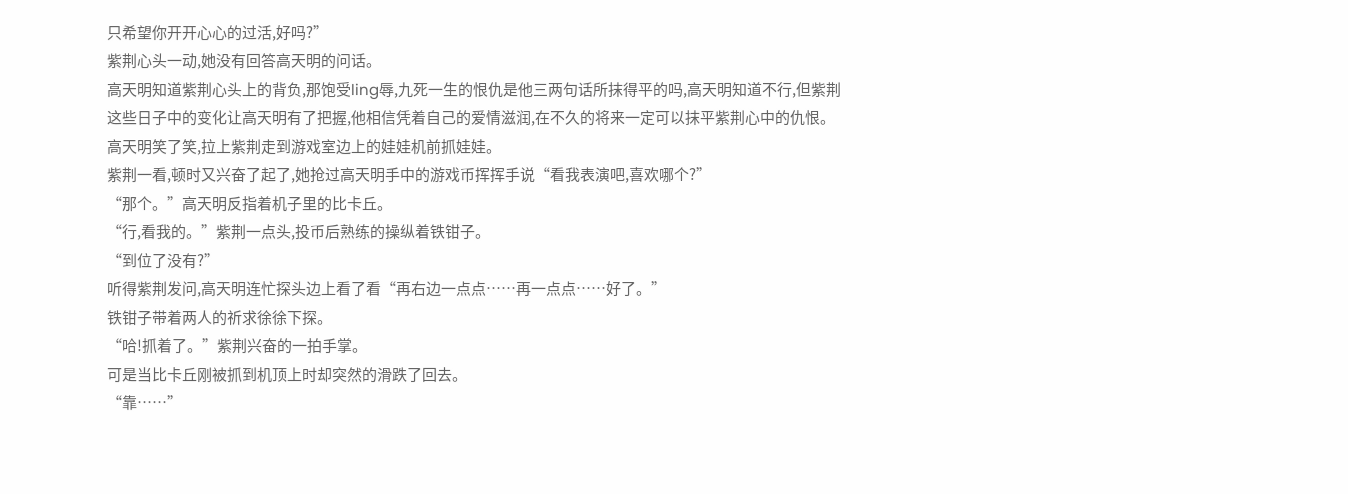只希望你开开心心的过活,好吗?”
紫荆心头一动,她没有回答高天明的问话。
高天明知道紫荆心头上的背负,那饱受ling辱,九死一生的恨仇是他三两句话所抹得平的吗,高天明知道不行,但紫荆这些日子中的变化让高天明有了把握,他相信凭着自己的爱情滋润,在不久的将来一定可以抹平紫荆心中的仇恨。
高天明笑了笑,拉上紫荆走到游戏室边上的娃娃机前抓娃娃。
紫荆一看,顿时又兴奋了起了,她抢过高天明手中的游戏币挥挥手说“看我表演吧,喜欢哪个?”
“那个。”高天明反指着机子里的比卡丘。
“行,看我的。”紫荆一点头,投币后熟练的操纵着铁钳子。
“到位了没有?”
听得紫荆发问,高天明连忙探头边上看了看“再右边一点点……再一点点……好了。”
铁钳子带着两人的祈求徐徐下探。
“哈!抓着了。”紫荆兴奋的一拍手掌。
可是当比卡丘刚被抓到机顶上时却突然的滑跌了回去。
“靠……”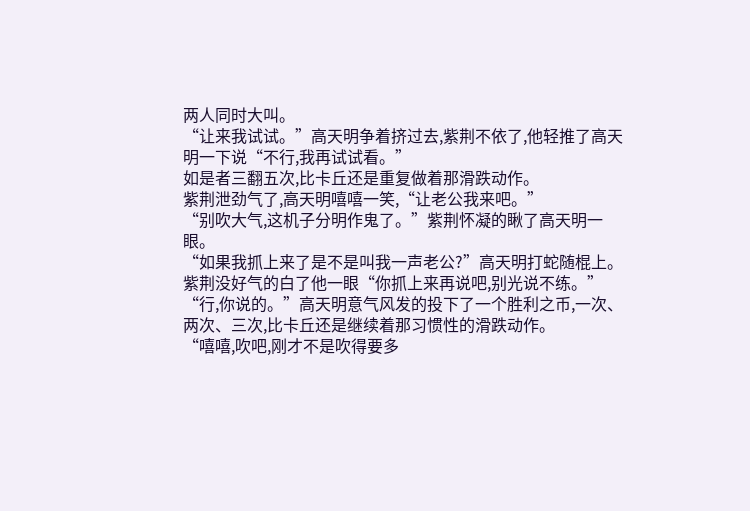两人同时大叫。
“让来我试试。”高天明争着挤过去,紫荆不依了,他轻推了高天明一下说“不行,我再试试看。”
如是者三翻五次,比卡丘还是重复做着那滑跌动作。
紫荆泄劲气了,高天明嘻嘻一笑,“让老公我来吧。”
“别吹大气,这机子分明作鬼了。”紫荆怀凝的瞅了高天明一眼。
“如果我抓上来了是不是叫我一声老公?”高天明打蛇随棍上。
紫荆没好气的白了他一眼“你抓上来再说吧,别光说不练。”
“行,你说的。”高天明意气风发的投下了一个胜利之币,一次、两次、三次,比卡丘还是继续着那习惯性的滑跌动作。
“嘻嘻,吹吧,刚才不是吹得要多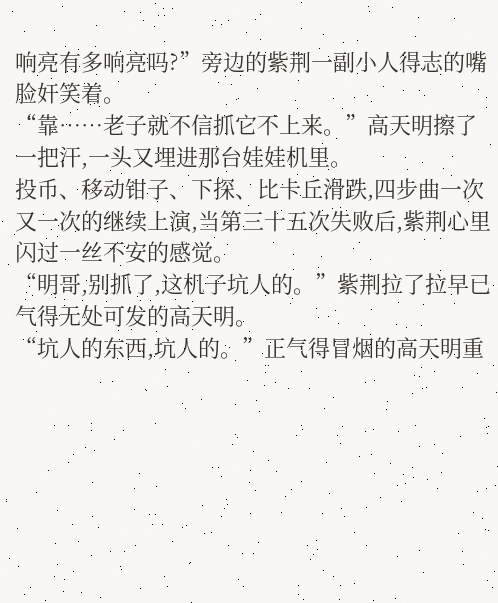响亮有多响亮吗?”旁边的紫荆一副小人得志的嘴脸奸笑着。
“靠……老子就不信抓它不上来。”高天明擦了一把汗,一头又埋进那台娃娃机里。
投币、移动钳子、下探、比卡丘滑跌,四步曲一次又一次的继续上演,当第三十五次失败后,紫荆心里闪过一丝不安的感觉。
“明哥,别抓了,这机子坑人的。”紫荆拉了拉早已气得无处可发的高天明。
“坑人的东西,坑人的。”正气得冒烟的高天明重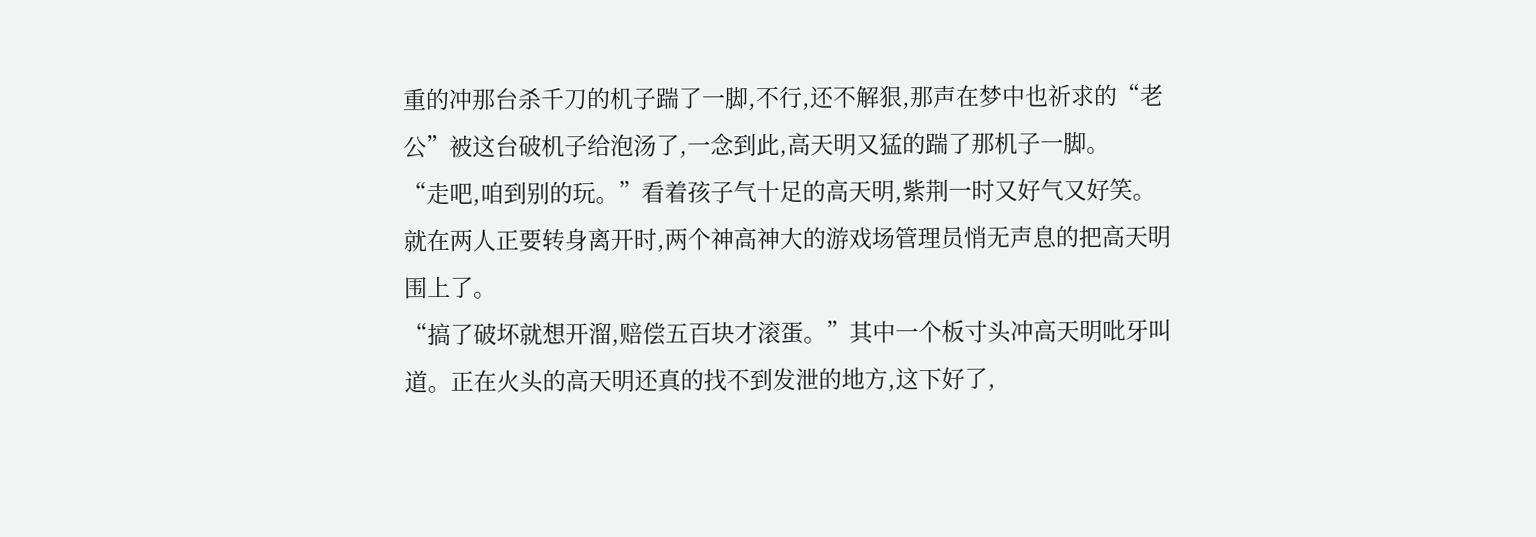重的冲那台杀千刀的机子踹了一脚,不行,还不解狠,那声在梦中也祈求的“老公”被这台破机子给泡汤了,一念到此,高天明又猛的踹了那机子一脚。
“走吧,咱到别的玩。”看着孩子气十足的高天明,紫荆一时又好气又好笑。
就在两人正要转身离开时,两个神高神大的游戏场管理员悄无声息的把高天明围上了。
“搞了破坏就想开溜,赔偿五百块才滚蛋。”其中一个板寸头冲高天明吡牙叫道。正在火头的高天明还真的找不到发泄的地方,这下好了,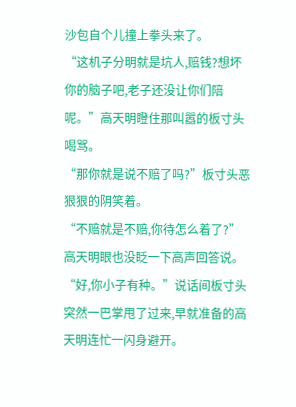沙包自个儿撞上拳头来了。
“这机子分明就是坑人,赔钱?想坏你的脑子吧,老子还没让你们陪呢。”高天明瞪住那叫嚣的板寸头喝骂。
“那你就是说不赔了吗?”板寸头恶狠狠的阴笑着。
“不赔就是不赔,你待怎么着了?”高天明眼也没眨一下高声回答说。
“好,你小子有种。”说话间板寸头突然一巴掌甩了过来,早就准备的高天明连忙一闪身避开。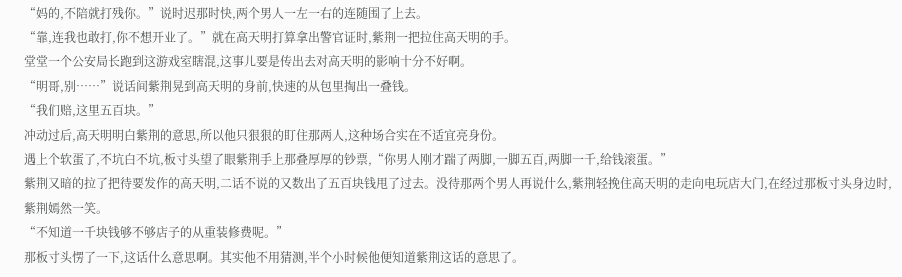“妈的,不陪就打残你。”说时迟那时快,两个男人一左一右的连随围了上去。
“靠,连我也敢打,你不想开业了。”就在高天明打算拿出警官证时,紫荆一把拉住高天明的手。
堂堂一个公安局长跑到这游戏室瞎混,这事儿要是传出去对高天明的影响十分不好啊。
“明哥,别……”说话间紫荆晃到高天明的身前,快速的从包里掏出一叠钱。
“我们赔,这里五百块。”
冲动过后,高天明明白紫荆的意思,所以他只狠狠的盯住那两人,这种场合实在不适宜亮身份。
遇上个软蛋了,不坑白不坑,板寸头望了眼紫荆手上那叠厚厚的钞票,“你男人刚才踹了两脚,一脚五百,两脚一千,给钱滚蛋。”
紫荆又暗的拉了把待要发作的高天明,二话不说的又数出了五百块钱甩了过去。没待那两个男人再说什么,紫荆轻挽住高天明的走向电玩店大门,在经过那板寸头身边时,紫荆嫣然一笑。
“不知道一千块钱够不够店子的从重装修费呢。”
那板寸头愣了一下,这话什么意思啊。其实他不用猜测,半个小时候他便知道紫荆这话的意思了。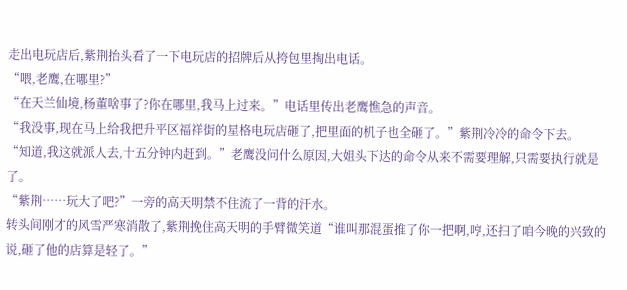走出电玩店后,紫荆抬头看了一下电玩店的招牌后从挎包里掏出电话。
“喂,老鹰,在哪里?”
“在天兰仙境,杨董啥事了?你在哪里,我马上过来。”电话里传出老鹰憔急的声音。
“我没事,现在马上给我把升平区福祥街的星格电玩店砸了,把里面的机子也全砸了。”紫荆冷冷的命令下去。
“知道,我这就派人去,十五分钟内赶到。”老鹰没问什么原因,大姐头下达的命令从来不需要理解,只需要执行就是了。
“紫荆……玩大了吧?”一旁的高天明禁不住流了一背的汗水。
转头间刚才的风雪严寒消散了,紫荆挽住高天明的手臂微笑道“谁叫那混蛋推了你一把啊,哼,还扫了咱今晚的兴致的说,砸了他的店算是轻了。”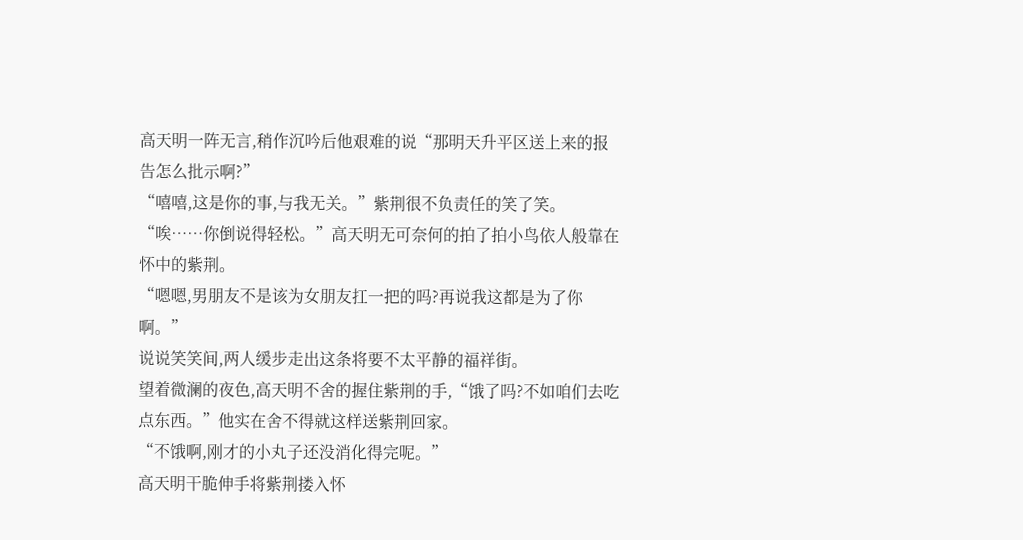高天明一阵无言,稍作沉吟后他艰难的说“那明天升平区送上来的报告怎么批示啊?”
“嘻嘻,这是你的事,与我无关。”紫荆很不负责任的笑了笑。
“唉……你倒说得轻松。”高天明无可奈何的拍了拍小鸟依人般靠在怀中的紫荆。
“嗯嗯,男朋友不是该为女朋友扛一把的吗?再说我这都是为了你啊。”
说说笑笑间,两人缓步走出这条将要不太平静的福祥街。
望着微澜的夜色,高天明不舍的握住紫荆的手,“饿了吗?不如咱们去吃点东西。”他实在舍不得就这样送紫荆回家。
“不饿啊,刚才的小丸子还没消化得完呢。”
高天明干脆伸手将紫荆搂入怀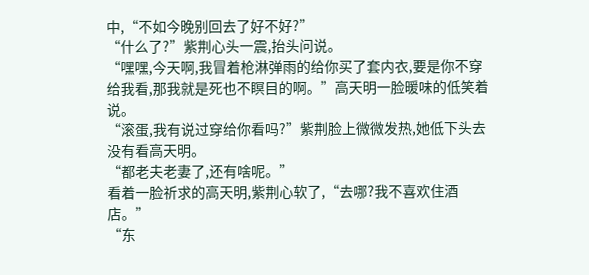中,“不如今晚别回去了好不好?”
“什么了?”紫荆心头一震,抬头问说。
“嘿嘿,今天啊,我冒着枪淋弹雨的给你买了套内衣,要是你不穿给我看,那我就是死也不瞑目的啊。”高天明一脸暖味的低笑着说。
“滚蛋,我有说过穿给你看吗?”紫荆脸上微微发热,她低下头去没有看高天明。
“都老夫老妻了,还有啥呢。”
看着一脸祈求的高天明,紫荆心软了,“去哪?我不喜欢住酒店。”
“东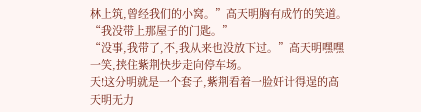林上筑,曾经我们的小窝。”高天明胸有成竹的笑道。
“我没带上那屋子的门匙。”
“没事,我带了,不,我从来也没放下过。”高天明嘿嘿一笑,挟住紫荆快步走向停车场。
天!这分明就是一个套子,紫荆看着一脸奸计得逞的高天明无力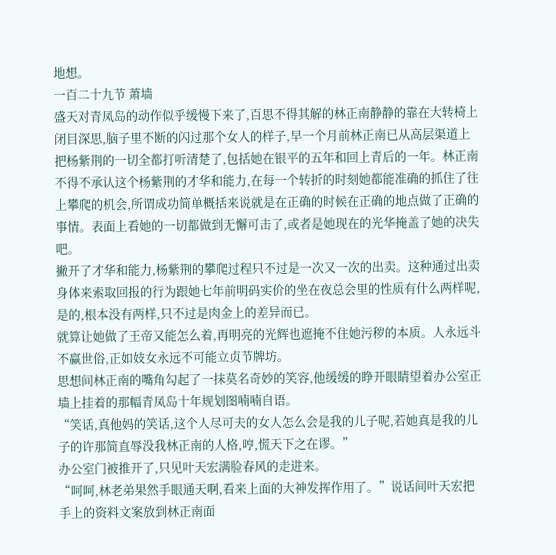地想。
一百二十九节 萧墙
盛天对青凤岛的动作似乎缓慢下来了,百思不得其解的林正南静静的靠在大转椅上闭目深思,脑子里不断的闪过那个女人的样子,早一个月前林正南已从高层渠道上把杨紫荆的一切全都打听清楚了,包括她在银平的五年和回上青后的一年。林正南不得不承认这个杨紫荆的才华和能力,在每一个转折的时刻她都能准确的抓住了往上攀爬的机会,所谓成功简单概括来说就是在正确的时候在正确的地点做了正确的事情。表面上看她的一切都做到无懈可击了,或者是她现在的光华掩盖了她的决失吧。
撇开了才华和能力,杨紫荆的攀爬过程只不过是一次又一次的出卖。这种通过出卖身体来索取回报的行为跟她七年前明码实价的坐在夜总会里的性质有什么两样呢,是的,根本没有两样,只不过是肉金上的差异而已。
就算让她做了王帝又能怎么着,再明亮的光辉也遮掩不住她污秽的本质。人永远斗不赢世俗,正如妓女永远不可能立贞节牌坊。
思想间林正南的嘴角勾起了一抹莫名奇妙的笑容,他缓缓的睁开眼睛望着办公室正墙上挂着的那幅青凤岛十年规划图喃喃自语。
“笑话,真他妈的笑话,这个人尽可夫的女人怎么会是我的儿子呢,若她真是我的儿子的许那简直辱没我林正南的人格,哼,慌天下之在谬。”
办公室门被推开了,只见叶天宏满脸春风的走进来。
“呵呵,林老弟果然手眼通天啊,看来上面的大神发挥作用了。”说话间叶天宏把手上的资料文案放到林正南面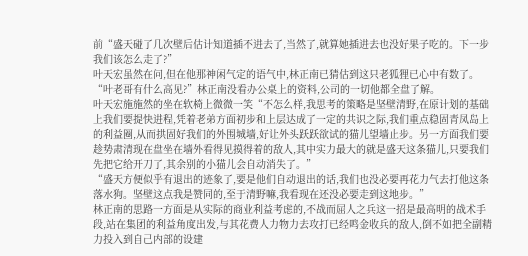前“盛天碰了几次壁后估计知道插不进去了,当然了,就算她插进去也没好果子吃的。下一步我们该怎么走了?”
叶天宏虽然在问,但在他那神闲气定的语气中,林正南已猜估到这只老狐狸已心中有数了。
“叶老哥有什么高见?”林正南没看办公桌上的资料,公司的一切他都全盘了解。
叶天宏施施然的坐在软椅上微微一笑“不怎么样,我思考的策略是坚壁清野,在原计划的基础上我们要提快进程,凭着老弟方面初步和上层达成了一定的共识之际,我们重点稳固青凤岛上的利益圈,从而拱固好我们的外围城墙,好让外头跃跃欲试的猫儿望墙止步。另一方面我们要趁势肃清现在盘坐在墙外看得见摸得着的敌人,其中实力最大的就是盛天这条猫儿,只要我们先把它给开刀了,其余别的小猫儿会自动消失了。”
“盛天方便似乎有退出的迹象了,要是他们自动退出的话,我们也没必要再花力气去打他这条落水狗。坚壁这点我是赞同的,至于清野嘛,我看现在还没必要走到这地步。”
林正南的思路一方面是从实际的商业利益考虑的,不战而屈人之兵这一招是最高明的战术手段,站在集团的利益角度出发,与其花费人力物力去攻打已经鸣金收兵的敌人,倒不如把全副精力投入到自己内部的设建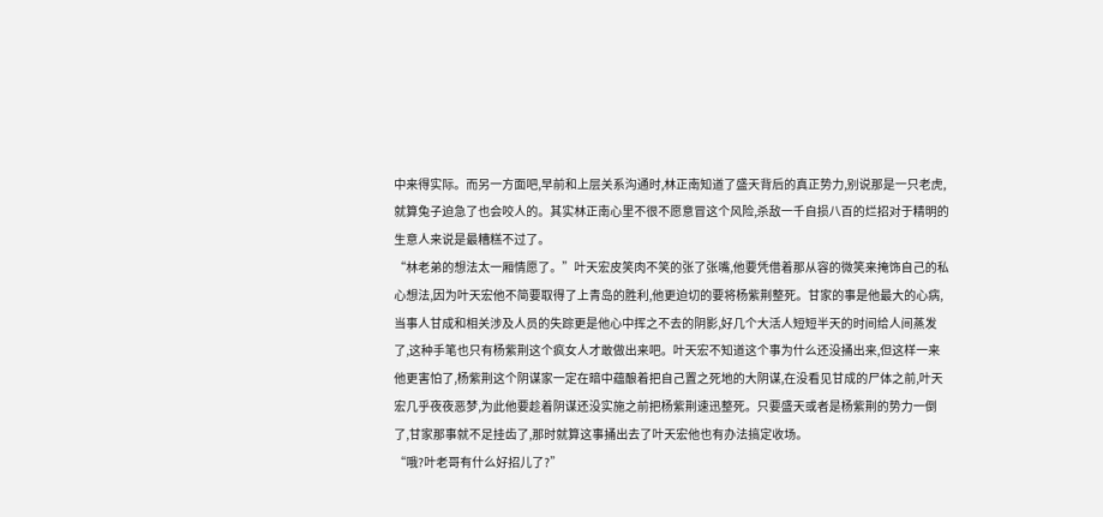中来得实际。而另一方面吧,早前和上层关系沟通时,林正南知道了盛天背后的真正势力,别说那是一只老虎,就算兔子迫急了也会咬人的。其实林正南心里不很不愿意冒这个风险,杀敌一千自损八百的烂招对于精明的生意人来说是最糟糕不过了。
“林老弟的想法太一厢情愿了。”叶天宏皮笑肉不笑的张了张嘴,他要凭借着那从容的微笑来掩饰自己的私心想法,因为叶天宏他不简要取得了上青岛的胜利,他更迫切的要将杨紫荆整死。甘家的事是他最大的心病,当事人甘成和相关涉及人员的失踪更是他心中挥之不去的阴影,好几个大活人短短半天的时间给人间蒸发了,这种手笔也只有杨紫荆这个疯女人才敢做出来吧。叶天宏不知道这个事为什么还没捅出来,但这样一来他更害怕了,杨紫荆这个阴谋家一定在暗中蕴酿着把自己置之死地的大阴谋,在没看见甘成的尸体之前,叶天宏几乎夜夜恶梦,为此他要趁着阴谋还没实施之前把杨紫荆速迅整死。只要盛天或者是杨紫荆的势力一倒了,甘家那事就不足挂齿了,那时就算这事捅出去了叶天宏他也有办法搞定收场。
“哦?叶老哥有什么好招儿了?”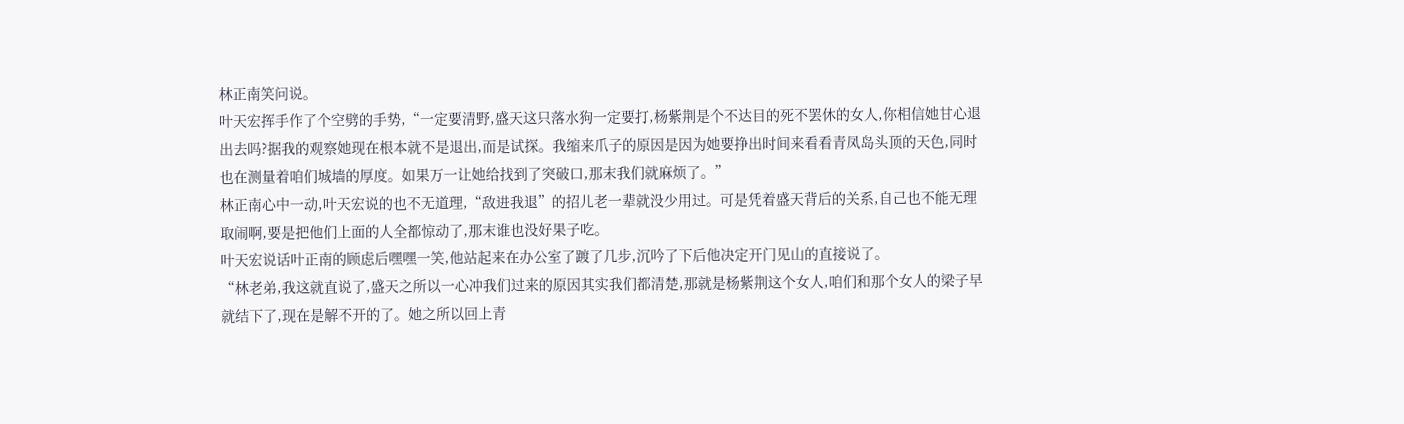林正南笑问说。
叶天宏挥手作了个空劈的手势,“一定要清野,盛天这只落水狗一定要打,杨紫荆是个不达目的死不罢休的女人,你相信她甘心退出去吗?据我的观察她现在根本就不是退出,而是试探。我缩来爪子的原因是因为她要挣出时间来看看青凤岛头顶的天色,同时也在测量着咱们城墙的厚度。如果万一让她给找到了突破口,那末我们就麻烦了。”
林正南心中一动,叶天宏说的也不无道理,“敌进我退”的招儿老一辈就没少用过。可是凭着盛天背后的关系,自己也不能无理取闹啊,要是把他们上面的人全都惊动了,那末谁也没好果子吃。
叶天宏说话叶正南的顾虑后嘿嘿一笑,他站起来在办公室了踱了几步,沉吟了下后他决定开门见山的直接说了。
“林老弟,我这就直说了,盛天之所以一心冲我们过来的原因其实我们都清楚,那就是杨紫荆这个女人,咱们和那个女人的梁子早就结下了,现在是解不开的了。她之所以回上青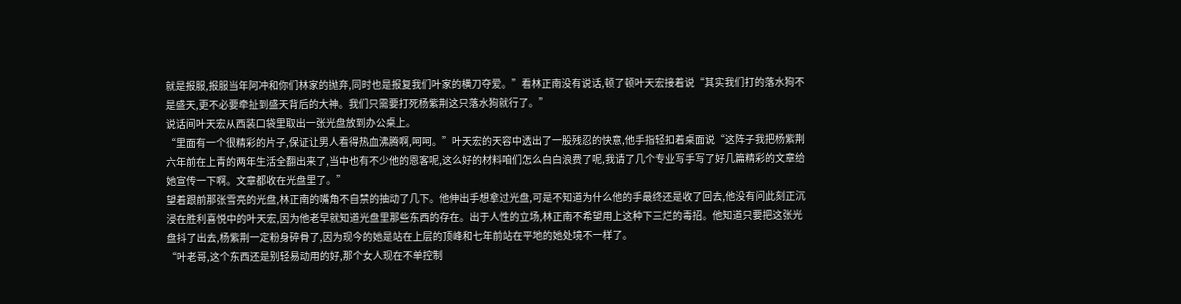就是报服,报服当年阿冲和你们林家的抛弃,同时也是报复我们叶家的横刀夺爱。”看林正南没有说话,顿了顿叶天宏接着说“其实我们打的落水狗不是盛天,更不必要牵扯到盛天背后的大神。我们只需要打死杨紫荆这只落水狗就行了。”
说话间叶天宏从西装口袋里取出一张光盘放到办公桌上。
“里面有一个很精彩的片子,保证让男人看得热血沸腾啊,呵呵。”叶天宏的天容中透出了一股残忍的快意,他手指轻扣着桌面说“这阵子我把杨紫荆六年前在上青的两年生活全翻出来了,当中也有不少他的恩客呢,这么好的材料咱们怎么白白浪费了呢,我请了几个专业写手写了好几篇精彩的文章给她宣传一下啊。文章都收在光盘里了。”
望着跟前那张雪亮的光盘,林正南的嘴角不自禁的抽动了几下。他伸出手想拿过光盘,可是不知道为什么他的手最终还是收了回去,他没有问此刻正沉浸在胜利喜悦中的叶天宏,因为他老早就知道光盘里那些东西的存在。出于人性的立场,林正南不希望用上这种下三烂的毒招。他知道只要把这张光盘抖了出去,杨紫荆一定粉身碎骨了,因为现今的她是站在上层的顶峰和七年前站在平地的她处境不一样了。
“叶老哥,这个东西还是别轻易动用的好,那个女人现在不单控制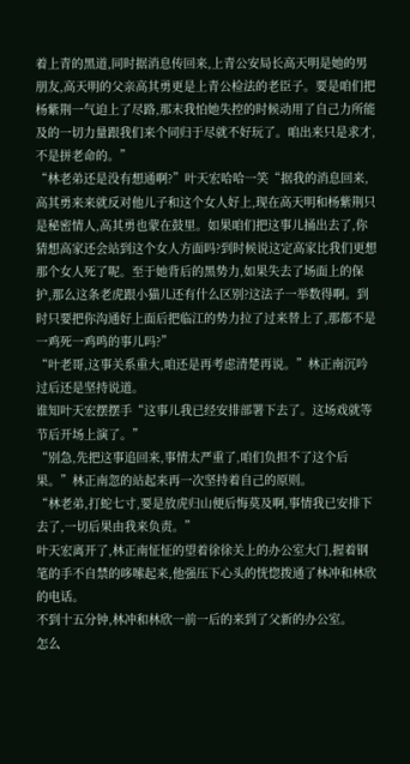着上青的黑道,同时据消息传回来,上青公安局长高天明是她的男朋友,高天明的父亲高其勇更是上青公检法的老臣子。要是咱们把杨紫荆一气迫上了尽路,那末我怕她失控的时候动用了自己力所能及的一切力量跟我们来个同归于尽就不好玩了。咱出来只是求才,不是拼老命的。”
“林老弟还是没有想通啊?”叶天宏哈哈一笑“据我的消息回来,高其勇来来就反对他儿子和这个女人好上,现在高天明和杨紫荆只是秘密情人,高其勇也蒙在鼓里。如果咱们把这事儿捅出去了,你猜想高家还会站到这个女人方面吗?到时候说这定高家比我们更想那个女人死了呢。至于她背后的黑势力,如果失去了场面上的保护,那么这条老虎跟小猫儿还有什么区别?这法子一举数得啊。到时只要把你沟通好上面后把临江的势力拉了过来替上了,那都不是一鸡死一鸡鸣的事儿吗?”
“叶老哥,这事关系重大,咱还是再考虑清楚再说。”林正南沉吟过后还是坚持说道。
谁知叶天宏摆摆手“这事儿我已经安排部署下去了。这场戏就等节后开场上演了。”
“别急,先把这事追回来,事情太严重了,咱们负担不了这个后果。”林正南忽的站起来再一次坚持着自己的原则。
“林老弟,打蛇七寸,要是放虎归山便后悔莫及啊,事情我已安排下去了,一切后果由我来负责。”
叶天宏离开了,林正南怔怔的望着徐徐关上的办公室大门,握着钢笔的手不自禁的哆嗦起来,他强压下心头的恍惚拨通了林冲和林欣的电话。
不到十五分钟,林冲和林欣一前一后的来到了父新的办公室。
怎么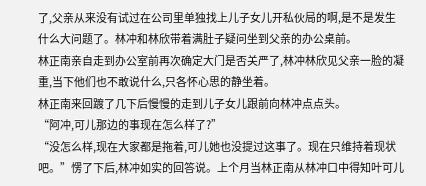了,父亲从来没有试过在公司里单独找上儿子女儿开私伙局的啊,是不是发生什么大问题了。林冲和林欣带着满肚子疑问坐到父亲的办公桌前。
林正南亲自走到办公室前再次确定大门是否关严了,林冲林欣见父亲一脸的凝重,当下他们也不敢说什么,只各怀心思的静坐着。
林正南来回踱了几下后慢慢的走到儿子女儿跟前向林冲点点头。
“阿冲,可儿那边的事现在怎么样了?”
“没怎么样,现在大家都是拖着,可儿她也没提过这事了。现在只维持着现状吧。”愣了下后,林冲如实的回答说。上个月当林正南从林冲口中得知叶可儿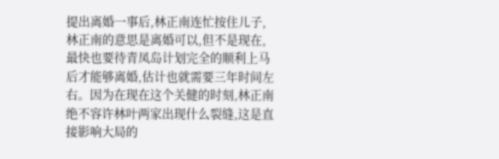提出离婚一事后,林正南连忙按住儿子,林正南的意思是离婚可以,但不是现在,最快也要待青凤岛计划完全的顺利上马后才能够离婚,估计也就需要三年时间左右。因为在现在这个关健的时刻,林正南绝不容许林叶两家出现什么裂缝,这是直接影响大局的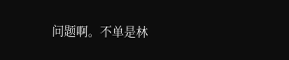问题啊。不单是林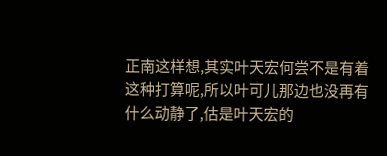正南这样想,其实叶天宏何尝不是有着这种打算呢,所以叶可儿那边也没再有什么动静了,估是叶天宏的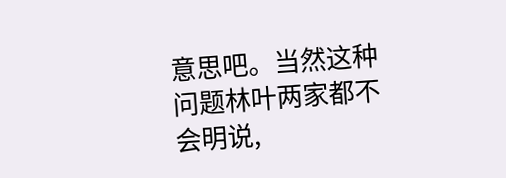意思吧。当然这种问题林叶两家都不会明说,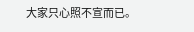大家只心照不宣而已。